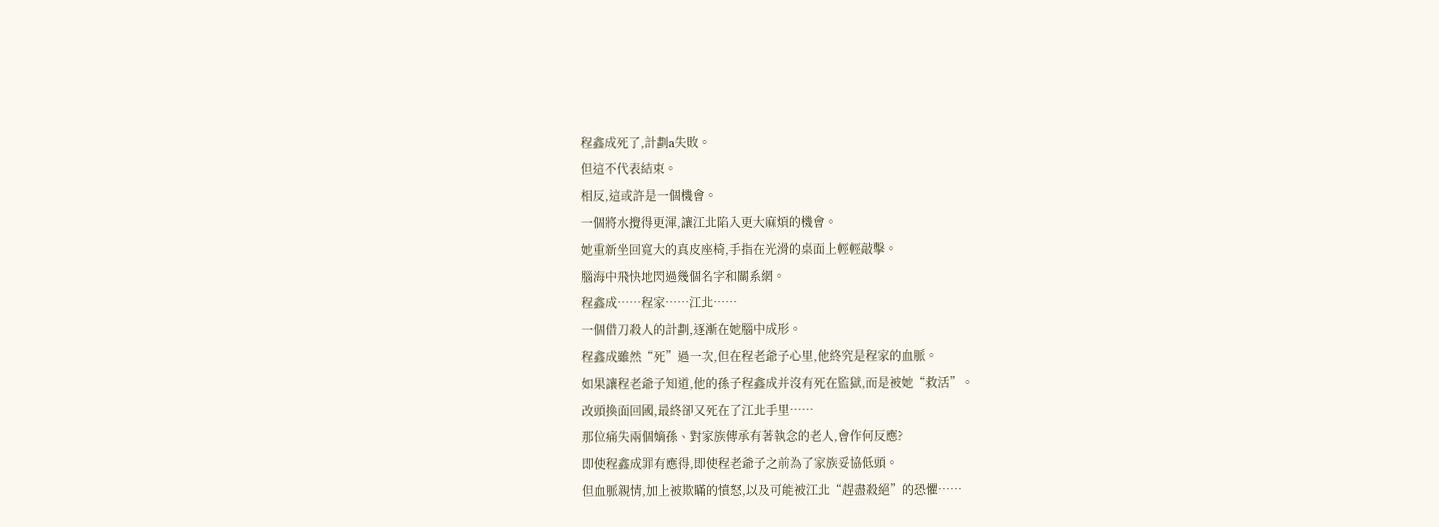程鑫成死了,計劃a失敗。
但這不代表結束。
相反,這或許是一個機會。
一個將水攪得更渾,讓江北陷入更大麻煩的機會。
她重新坐回寬大的真皮座椅,手指在光滑的桌面上輕輕敲擊。
腦海中飛快地閃過幾個名字和關系網。
程鑫成……程家……江北……
一個借刀殺人的計劃,逐漸在她腦中成形。
程鑫成雖然“死”過一次,但在程老爺子心里,他終究是程家的血脈。
如果讓程老爺子知道,他的孫子程鑫成并沒有死在監獄,而是被她“救活”。
改頭換面回國,最終卻又死在了江北手里……
那位痛失兩個嫡孫、對家族傳承有著執念的老人,會作何反應?
即使程鑫成罪有應得,即使程老爺子之前為了家族妥協低頭。
但血脈親情,加上被欺瞞的憤怒,以及可能被江北“趕盡殺絕”的恐懼……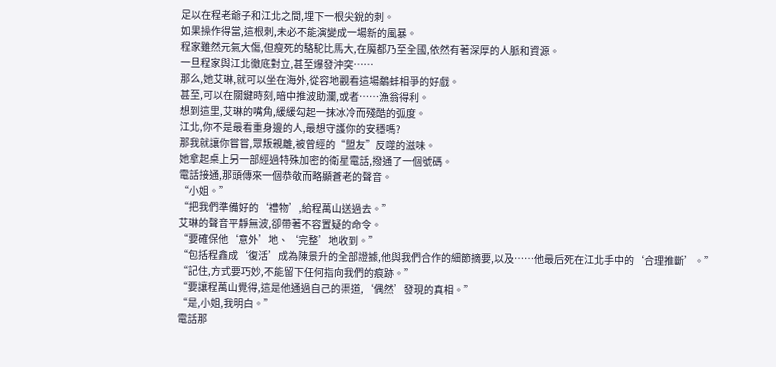足以在程老爺子和江北之間,埋下一根尖銳的刺。
如果操作得當,這根刺,未必不能演變成一場新的風暴。
程家雖然元氣大傷,但瘦死的駱駝比馬大,在魔都乃至全國,依然有著深厚的人脈和資源。
一旦程家與江北徹底對立,甚至爆發沖突……
那么,她艾琳,就可以坐在海外,從容地觀看這場鷸蚌相爭的好戲。
甚至,可以在關鍵時刻,暗中推波助瀾,或者……漁翁得利。
想到這里,艾琳的嘴角,緩緩勾起一抹冰冷而殘酷的弧度。
江北,你不是最看重身邊的人,最想守護你的安穩嗎?
那我就讓你嘗嘗,眾叛親離,被曾經的“盟友”反噬的滋味。
她拿起桌上另一部經過特殊加密的衛星電話,撥通了一個號碼。
電話接通,那頭傳來一個恭敬而略顯蒼老的聲音。
“小姐。”
“把我們準備好的‘禮物’,給程萬山送過去。”
艾琳的聲音平靜無波,卻帶著不容置疑的命令。
“要確保他‘意外’地、‘完整’地收到。”
“包括程鑫成‘復活’成為陳景升的全部證據,他與我們合作的細節摘要,以及……他最后死在江北手中的‘合理推斷’。”
“記住,方式要巧妙,不能留下任何指向我們的痕跡。”
“要讓程萬山覺得,這是他通過自己的渠道,‘偶然’發現的真相。”
“是,小姐,我明白。”
電話那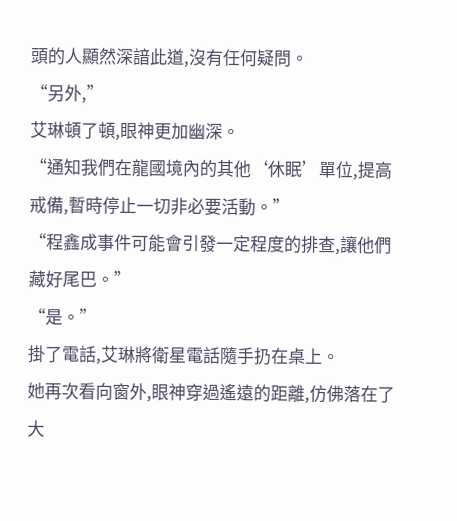頭的人顯然深諳此道,沒有任何疑問。
“另外,”
艾琳頓了頓,眼神更加幽深。
“通知我們在龍國境內的其他‘休眠’單位,提高戒備,暫時停止一切非必要活動。”
“程鑫成事件可能會引發一定程度的排查,讓他們藏好尾巴。”
“是。”
掛了電話,艾琳將衛星電話隨手扔在桌上。
她再次看向窗外,眼神穿過遙遠的距離,仿佛落在了大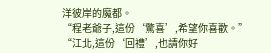洋彼岸的魔都。
“程老爺子,這份‘驚喜’,希望你喜歡。”
“江北,這份‘回禮’,也請你好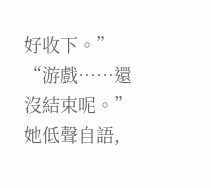好收下。”
“游戲……還沒結束呢。”
她低聲自語,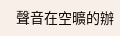聲音在空曠的辦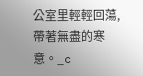公室里輕輕回蕩,帶著無盡的寒意。_c